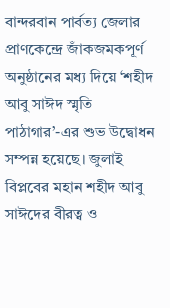বান্দরবান পার্বত্য জেলার প্রাণকেন্দ্রে জাঁকজমকপূর্ণ অনুষ্ঠানের মধ্য দিয়ে ‘শহীদ আবু সাঈদ স্মৃতি পাঠাগার’-এর শুভ উদ্বোধন সম্পন্ন হয়েছে। জুলাই বিপ্লবের মহান শহীদ আবু সাঈদের বীরত্ব ও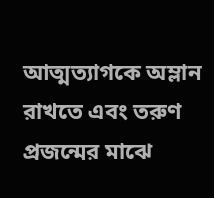আত্মত্যাগকে অম্লান রাখতে এবং তরুণ প্রজন্মের মাঝে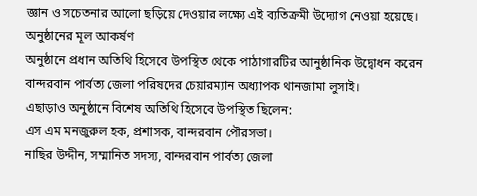জ্ঞান ও সচেতনার আলো ছড়িয়ে দেওয়ার লক্ষ্যে এই ব্যতিক্রমী উদ্যোগ নেওয়া হয়েছে।
অনুষ্ঠানের মূল আকর্ষণ
অনুষ্ঠানে প্রধান অতিথি হিসেবে উপস্থিত থেকে পাঠাগারটির আনুষ্ঠানিক উদ্বোধন করেন বান্দরবান পার্বত্য জেলা পরিষদের চেয়ারম্যান অধ্যাপক থানজামা লুসাই।
এছাড়াও অনুষ্ঠানে বিশেষ অতিথি হিসেবে উপস্থিত ছিলেন:
এস এম মনজুরুল হক, প্রশাসক, বান্দরবান পৌরসভা।
নাছির উদ্দীন, সম্মানিত সদস্য, বান্দরবান পার্বত্য জেলা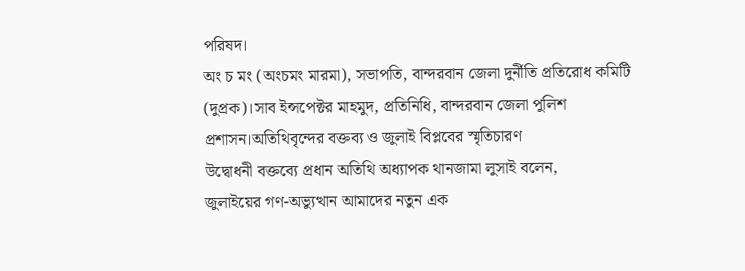পরিষদ।
অং চ মং (অংচমং মারমা), সভাপতি, বান্দরবান জেলা দুর্নীতি প্রতিরোধ কমিটি (দুপ্রক)।সাব ইন্সপেক্টর মাহমুদ, প্রতিনিধি, বান্দরবান জেলা পুলিশ প্রশাসন।অতিথিবৃন্দের বক্তব্য ও জুলাই বিপ্লবের স্মৃতিচারণ
উদ্বোধনী বক্তব্যে প্রধান অতিথি অধ্যাপক থানজামা লুসাই বলেন,
জুলাইয়ের গণ-অভ্যুত্থান আমাদের নতুন এক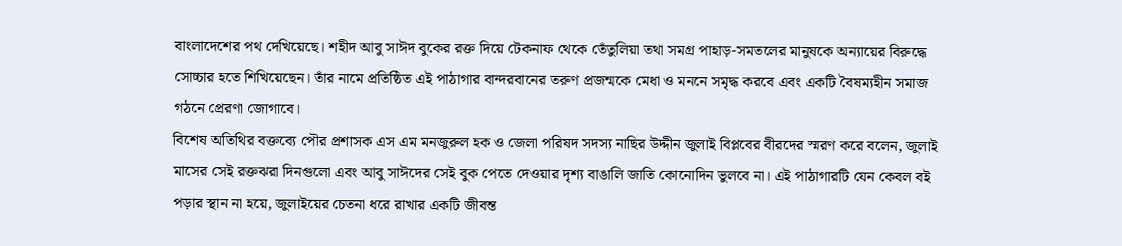বাংলাদেশের পথ দেখিয়েছে। শহীদ আবু সাঈদ বুকের রক্ত দিয়ে টেকনাফ থেকে তেঁতুলিয়া তথা সমগ্র পাহাড়-সমতলের মানুষকে অন্যায়ের বিরুদ্ধে সোচ্চার হতে শিখিয়েছেন। তাঁর নামে প্রতিষ্ঠিত এই পাঠাগার বান্দরবানের তরুণ প্রজন্মকে মেধা ও মননে সমৃদ্ধ করবে এবং একটি বৈষম্যহীন সমাজ গঠনে প্রেরণা জোগাবে।
বিশেষ অতিথির বক্তব্যে পৌর প্রশাসক এস এম মনজুরুল হক ও জেলা পরিষদ সদস্য নাছির উদ্দীন জুলাই বিপ্লবের বীরদের স্মরণ করে বলেন, জুলাই মাসের সেই রক্তঝরা দিনগুলো এবং আবু সাঈদের সেই বুক পেতে দেওয়ার দৃশ্য বাঙালি জাতি কোনোদিন ভুলবে না। এই পাঠাগারটি যেন কেবল বই পড়ার স্থান না হয়ে, জুলাইয়ের চেতনা ধরে রাখার একটি জীবন্ত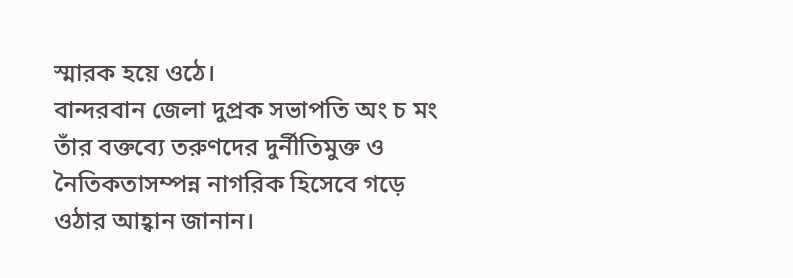স্মারক হয়ে ওঠে।
বান্দরবান জেলা দুপ্রক সভাপতি অং চ মং তাঁর বক্তব্যে তরুণদের দুর্নীতিমুক্ত ও নৈতিকতাসম্পন্ন নাগরিক হিসেবে গড়ে ওঠার আহ্বান জানান।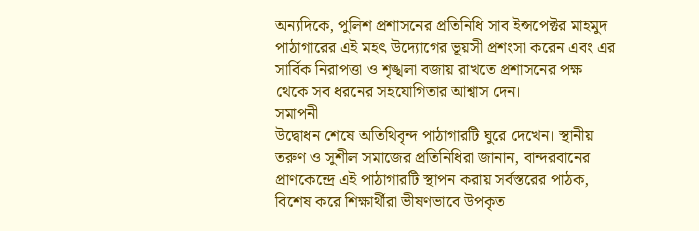অন্যদিকে, পুলিশ প্রশাসনের প্রতিনিধি সাব ইন্সপেক্টর মাহমুদ পাঠাগারের এই মহৎ উদ্যোগের ভূয়সী প্রশংসা করেন এবং এর সার্বিক নিরাপত্তা ও শৃঙ্খলা বজায় রাখতে প্রশাসনের পক্ষ থেকে সব ধরনের সহযোগিতার আশ্বাস দেন।
সমাপনী
উদ্বোধন শেষে অতিথিবৃন্দ পাঠাগারটি ঘুরে দেখেন। স্থানীয় তরুণ ও সুশীল সমাজের প্রতিনিধিরা জানান, বান্দরবানের প্রাণকেন্দ্রে এই পাঠাগারটি স্থাপন করায় সর্বস্তরের পাঠক, বিশেষ করে শিক্ষার্থীরা ভীষণভাবে উপকৃত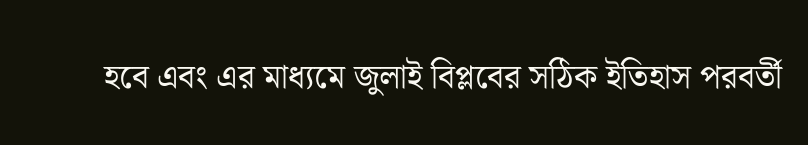হবে এবং এর মাধ্যমে জুলাই বিপ্লবের সঠিক ইতিহাস পরবর্তী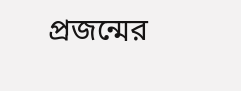প্রজন্মের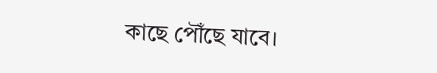কাছে পৌঁছে যাবে।